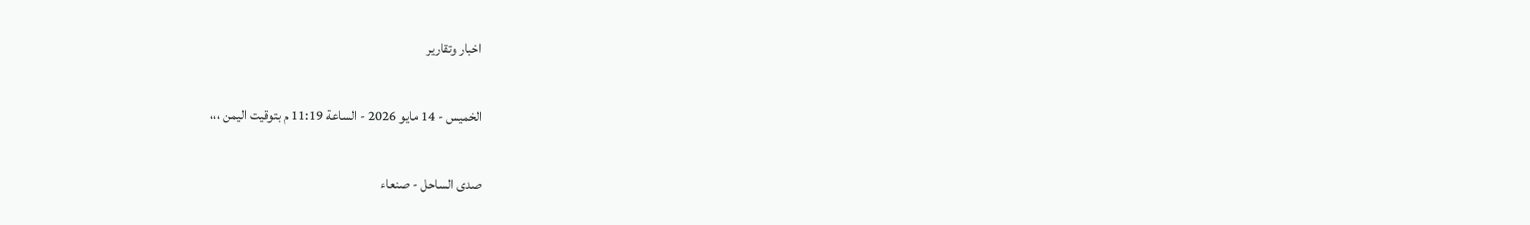اخبار وتقارير

الخميس - 14 مايو 2026 - الساعة 11:19 م بتوقيت اليمن ،،،

صدى الساحل - صنعاء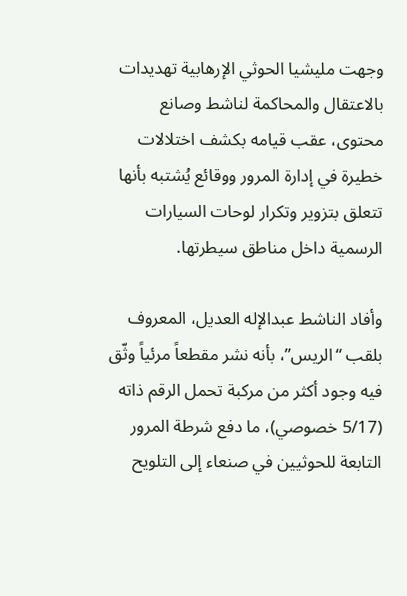وجهت مليشيا الحوثي الإرهابية تهديدات بالاعتقال والمحاكمة لناشط وصانع محتوى، عقب قيامه بكشف اختلالات خطيرة في إدارة المرور ووقائع يُشتبه بأنها تتعلق بتزوير وتكرار لوحات السيارات الرسمية داخل مناطق سيطرتها.

وأفاد الناشط عبدالإله العديل، المعروف بلقب “الريس”، بأنه نشر مقطعاً مرئياً وثّق فيه وجود أكثر من مركبة تحمل الرقم ذاته (5/17 خصوصي)، ما دفع شرطة المرور التابعة للحوثيين في صنعاء إلى التلويح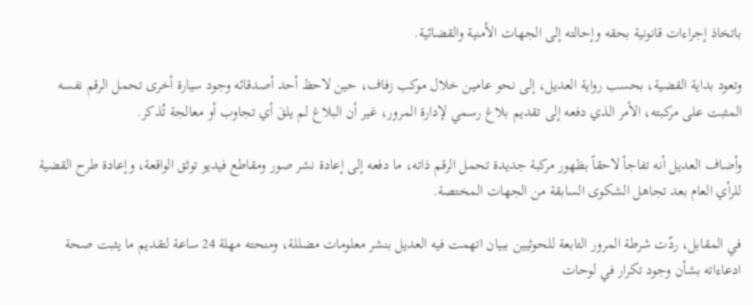باتخاذ إجراءات قانونية بحقه وإحالته إلى الجهات الأمنية والقضائية.

وتعود بداية القضية، بحسب رواية العديل، إلى نحو عامين خلال موكب زفاف، حين لاحظ أحد أصدقائه وجود سيارة أخرى تحمل الرقم نفسه المثبت على مركبته، الأمر الذي دفعه إلى تقديم بلاغ رسمي لإدارة المرور، غير أن البلاغ لم يلقَ أي تجاوب أو معالجة تُذكر.

وأضاف العديل أنه تفاجأ لاحقاً بظهور مركبة جديدة تحمل الرقم ذاته، ما دفعه إلى إعادة نشر صور ومقاطع فيديو توثق الواقعة، وإعادة طرح القضية للرأي العام بعد تجاهل الشكوى السابقة من الجهات المختصة.

في المقابل، ردّت شرطة المرور التابعة للحوثيين ببيان اتهمت فيه العديل بنشر معلومات مضللة، ومنحته مهلة 24 ساعة لتقديم ما يثبت صحة ادعاءاته بشأن وجود تكرار في لوحات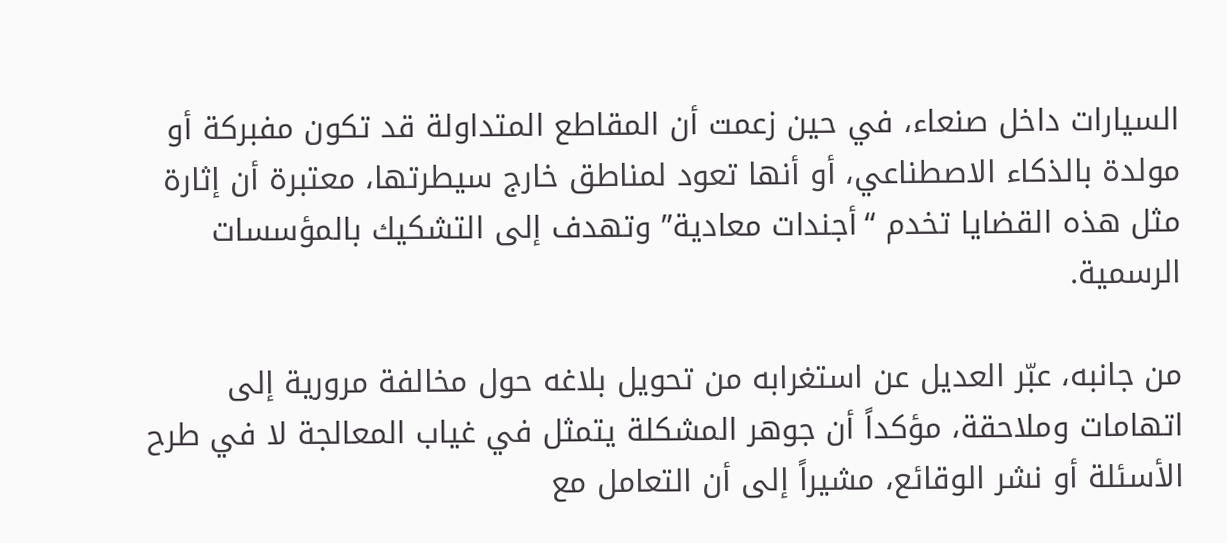السيارات داخل صنعاء، في حين زعمت أن المقاطع المتداولة قد تكون مفبركة أو مولدة بالذكاء الاصطناعي، أو أنها تعود لمناطق خارج سيطرتها، معتبرة أن إثارة مثل هذه القضايا تخدم “أجندات معادية” وتهدف إلى التشكيك بالمؤسسات الرسمية.

من جانبه، عبّر العديل عن استغرابه من تحويل بلاغه حول مخالفة مرورية إلى اتهامات وملاحقة، مؤكداً أن جوهر المشكلة يتمثل في غياب المعالجة لا في طرح الأسئلة أو نشر الوقائع، مشيراً إلى أن التعامل مع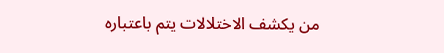من يكشف الاختلالات يتم باعتباره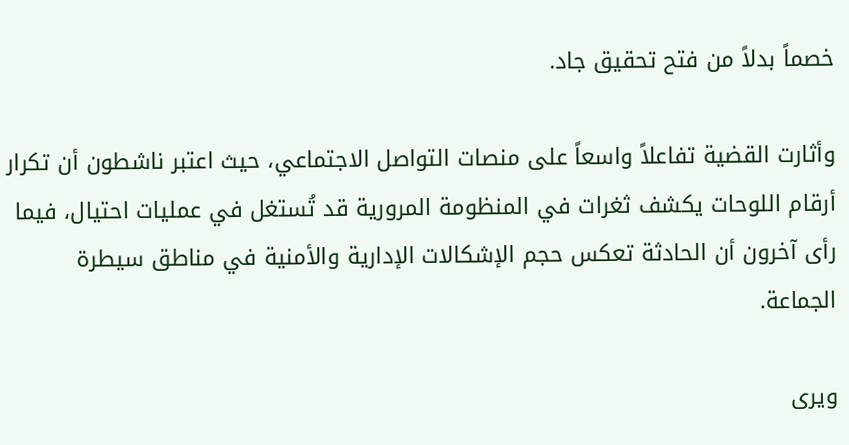خصماً بدلاً من فتح تحقيق جاد.

وأثارت القضية تفاعلاً واسعاً على منصات التواصل الاجتماعي، حيث اعتبر ناشطون أن تكرار أرقام اللوحات يكشف ثغرات في المنظومة المرورية قد تُستغل في عمليات احتيال، فيما رأى آخرون أن الحادثة تعكس حجم الإشكالات الإدارية والأمنية في مناطق سيطرة الجماعة.

ويرى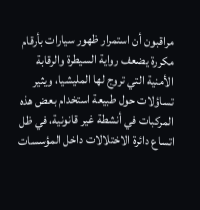مراقبون أن استمرار ظهور سيارات بأرقام مكررة يضعف رواية السيطرة والرقابة الأمنية التي تروج لها المليشيا، ويثير تساؤلات حول طبيعة استخدام بعض هذه المركبات في أنشطة غير قانونية، في ظل اتساع دائرة الاختلالات داخل المؤسسات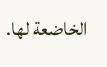الخاضعة لها.